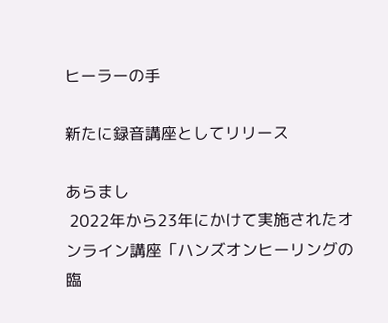ヒーラーの手

新たに録音講座としてリリース

あらまし
 2022年から23年にかけて実施されたオンライン講座「ハンズオンヒーリングの臨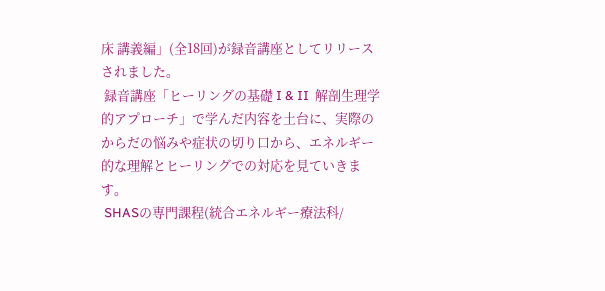床 講義編」(全18回)が録音講座としてリリースされました。
 録音講座「ヒーリングの基礎 I & II  解剖生理学的アプローチ」で学んだ内容を土台に、実際のからだの悩みや症状の切り口から、エネルギー的な理解とヒーリングでの対応を見ていきます。
 SHASの専門課程(統合エネルギー療法科/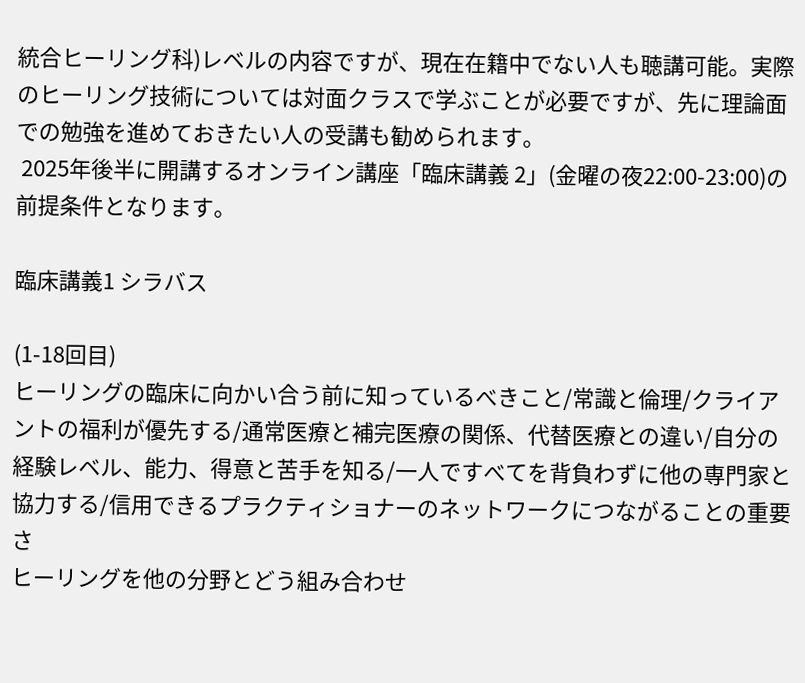統合ヒーリング科)レベルの内容ですが、現在在籍中でない人も聴講可能。実際のヒーリング技術については対面クラスで学ぶことが必要ですが、先に理論面での勉強を進めておきたい人の受講も勧められます。
 2025年後半に開講するオンライン講座「臨床講義 2」(金曜の夜22:00-23:00)の前提条件となります。

臨床講義1 シラバス

(1-18回目)
ヒーリングの臨床に向かい合う前に知っているべきこと/常識と倫理/クライアントの福利が優先する/通常医療と補完医療の関係、代替医療との違い/自分の経験レベル、能力、得意と苦手を知る/一人ですべてを背負わずに他の専門家と協力する/信用できるプラクティショナーのネットワークにつながることの重要さ
ヒーリングを他の分野とどう組み合わせ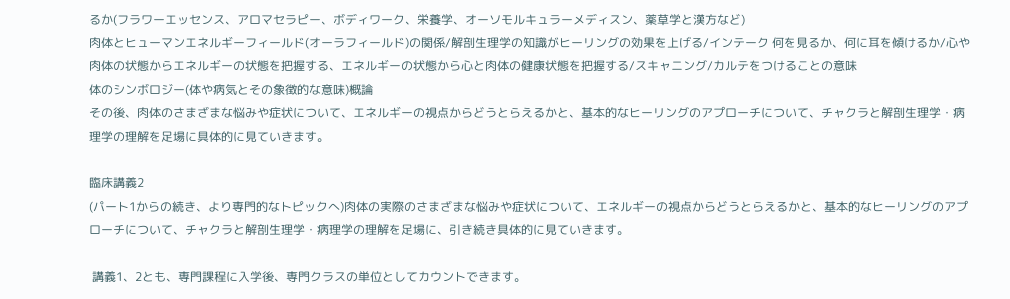るか(フラワーエッセンス、アロマセラピー、ボディワーク、栄養学、オーソモルキュラーメディスン、薬草学と漢方など)
肉体とヒューマンエネルギーフィールド(オーラフィールド)の関係/解剖生理学の知識がヒーリングの効果を上げる/インテーク 何を見るか、何に耳を傾けるか/心や肉体の状態からエネルギーの状態を把握する、エネルギーの状態から心と肉体の健康状態を把握する/スキャニング/カルテをつけることの意味
体のシンボロジー(体や病気とその象徴的な意味)概論
その後、肉体のさまざまな悩みや症状について、エネルギーの視点からどうとらえるかと、基本的なヒーリングのアプローチについて、チャクラと解剖生理学・病理学の理解を足場に具体的に見ていきます。

臨床講義2
(パート1からの続き、より専門的なトピックへ)肉体の実際のさまざまな悩みや症状について、エネルギーの視点からどうとらえるかと、基本的なヒーリングのアプローチについて、チャクラと解剖生理学・病理学の理解を足場に、引き続き具体的に見ていきます。

 講義1、2とも、専門課程に入学後、専門クラスの単位としてカウントできます。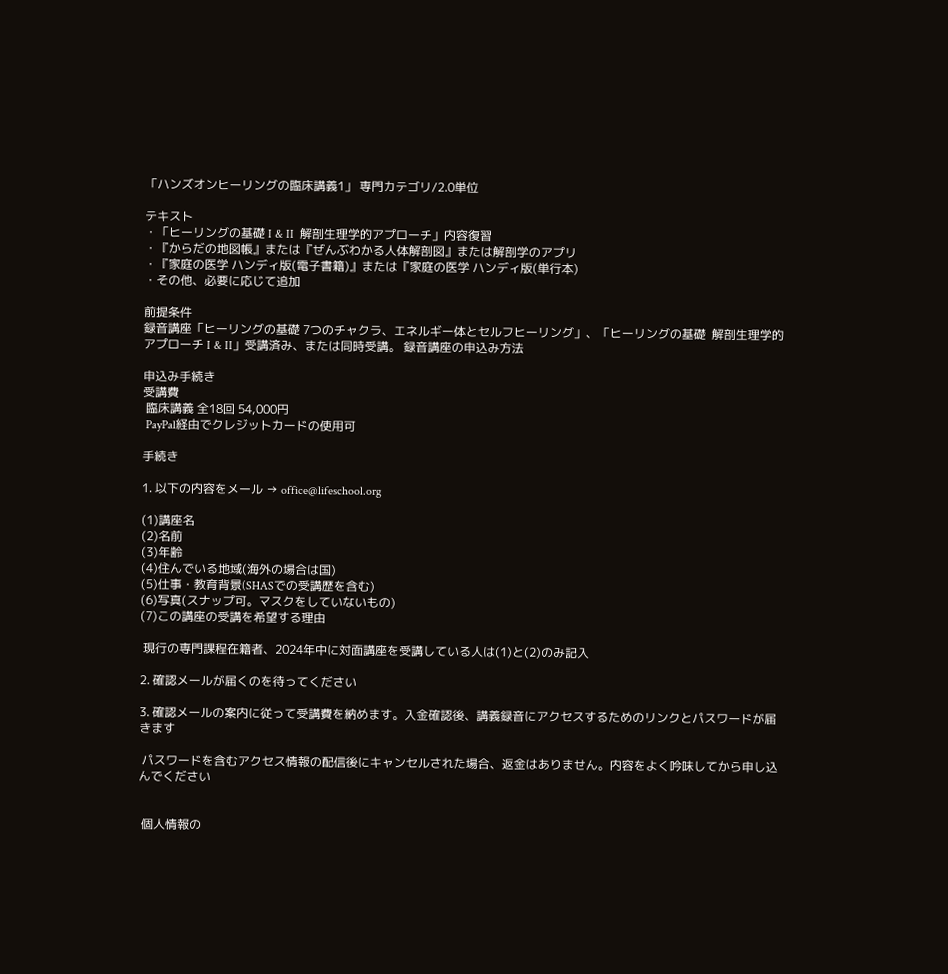「ハンズオンヒーリングの臨床講義1」 専門カテゴリ/2.0単位

テキスト
・「ヒーリングの基礎 I & II  解剖生理学的アプローチ」内容復習
・『からだの地図帳』または『ぜんぶわかる人体解剖図』または解剖学のアプリ
・『家庭の医学 ハンディ版(電子書籍)』または『家庭の医学 ハンディ版(単行本)
・その他、必要に応じて追加

前提条件
録音講座「ヒーリングの基礎 7つのチャクラ、エネルギー体とセルフヒーリング」、「ヒーリングの基礎  解剖生理学的アプローチ I & II」受講済み、または同時受講。 録音講座の申込み方法

申込み手続き
受講費
 臨床講義 全18回 54,000円
 PayPal経由でクレジットカードの使用可

手続き

1. 以下の内容をメール → office@lifeschool.org

(1)講座名
(2)名前
(3)年齢
(4)住んでいる地域(海外の場合は国)
(5)仕事・教育背景(SHASでの受講歴を含む)
(6)写真(スナップ可。マスクをしていないもの)
(7)この講座の受講を希望する理由

 現行の専門課程在籍者、2024年中に対面講座を受講している人は(1)と(2)のみ記入

2. 確認メールが届くのを待ってください

3. 確認メールの案内に従って受講費を納めます。入金確認後、講義録音にアクセスするためのリンクとパスワードが届きます

 パスワードを含むアクセス情報の配信後にキャンセルされた場合、返金はありません。内容をよく吟味してから申し込んでください


 個人情報の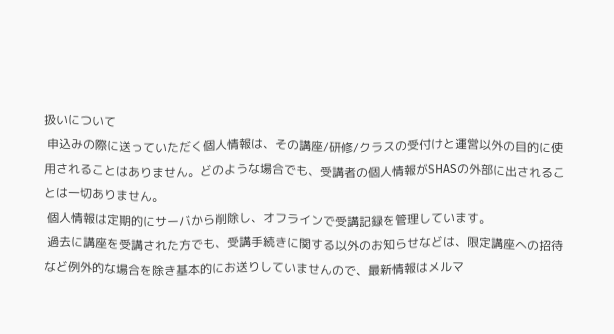扱いについて
 申込みの際に送っていただく個人情報は、その講座/研修/クラスの受付けと運営以外の目的に使用されることはありません。どのような場合でも、受講者の個人情報がSHASの外部に出されることは一切ありません。
 個人情報は定期的にサーバから削除し、オフラインで受講記録を管理しています。
 過去に講座を受講された方でも、受講手続きに関する以外のお知らせなどは、限定講座への招待など例外的な場合を除き基本的にお送りしていませんので、最新情報はメルマ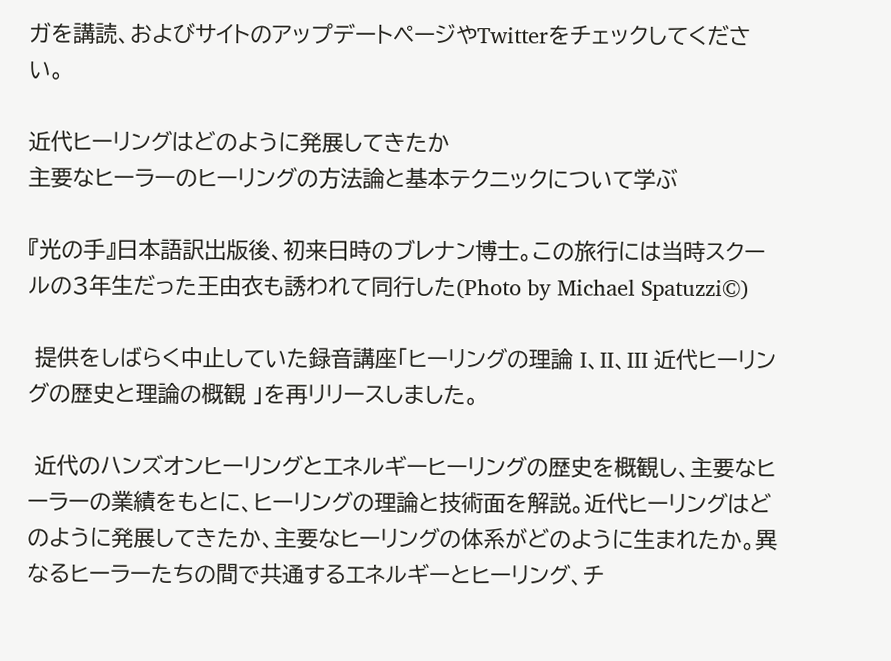ガを講読、およびサイトのアップデートページやTwitterをチェックしてください。

近代ヒーリングはどのように発展してきたか
主要なヒーラーのヒーリングの方法論と基本テクニックについて学ぶ

『光の手』日本語訳出版後、初来日時のブレナン博士。この旅行には当時スクールの3年生だった王由衣も誘われて同行した(Photo by Michael Spatuzzi©)

 提供をしばらく中止していた録音講座「ヒーリングの理論 I、II、III 近代ヒーリングの歴史と理論の概観 」を再リリースしました。

 近代のハンズオンヒーリングとエネルギーヒーリングの歴史を概観し、主要なヒーラーの業績をもとに、ヒーリングの理論と技術面を解説。近代ヒーリングはどのように発展してきたか、主要なヒーリングの体系がどのように生まれたか。異なるヒーラーたちの間で共通するエネルギーとヒーリング、チ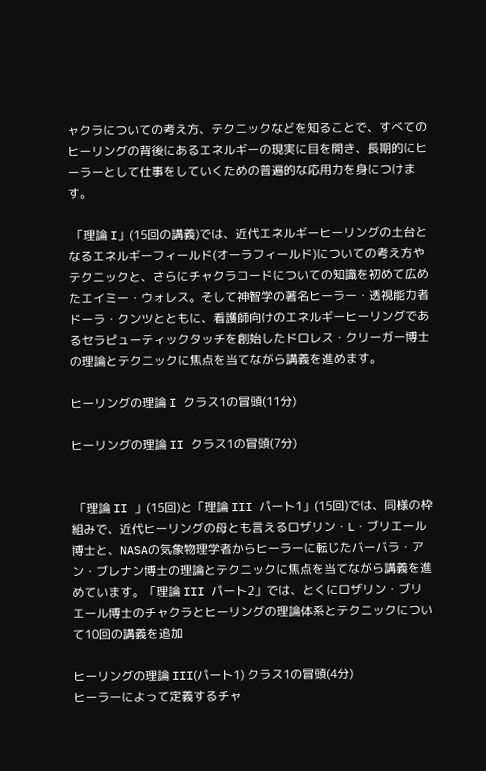ャクラについての考え方、テクニックなどを知ることで、すべてのヒーリングの背後にあるエネルギーの現実に目を開き、長期的にヒーラーとして仕事をしていくための普遍的な応用力を身につけます。

 「理論 I」(15回の講義)では、近代エネルギーヒーリングの土台となるエネルギーフィールド(オーラフィールド)についての考え方やテクニックと、さらにチャクラコードについての知識を初めて広めたエイミー・ウォレス。そして神智学の著名ヒーラー・透視能力者ドーラ・クンツとともに、看護師向けのエネルギーヒーリングであるセラピューティックタッチを創始したドロレス・クリーガー博士の理論とテクニックに焦点を当てながら講義を進めます。

ヒーリングの理論 I クラス1の冒頭(11分)

ヒーリングの理論 II クラス1の冒頭(7分)


 「理論 II 」(15回)と「理論 III パート1」(15回)では、同様の枠組みで、近代ヒーリングの母とも言えるロザリン・L・ブリエール博士と、NASAの気象物理学者からヒーラーに転じたバーバラ・アン・ブレナン博士の理論とテクニックに焦点を当てながら講義を進めています。「理論 III パート2」では、とくにロザリン・ブリエール博士のチャクラとヒーリングの理論体系とテクニックについて10回の講義を追加

ヒーリングの理論 III(パート1) クラス1の冒頭(4分)
ヒーラーによって定義するチャ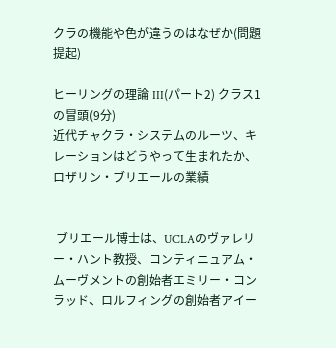クラの機能や色が違うのはなぜか(問題提起)

ヒーリングの理論 III(パート2) クラス1の冒頭(9分)
近代チャクラ・システムのルーツ、キレーションはどうやって生まれたか、ロザリン・ブリエールの業績


 ブリエール博士は、UCLAのヴァレリー・ハント教授、コンティニュアム・ムーヴメントの創始者エミリー・コンラッド、ロルフィングの創始者アイー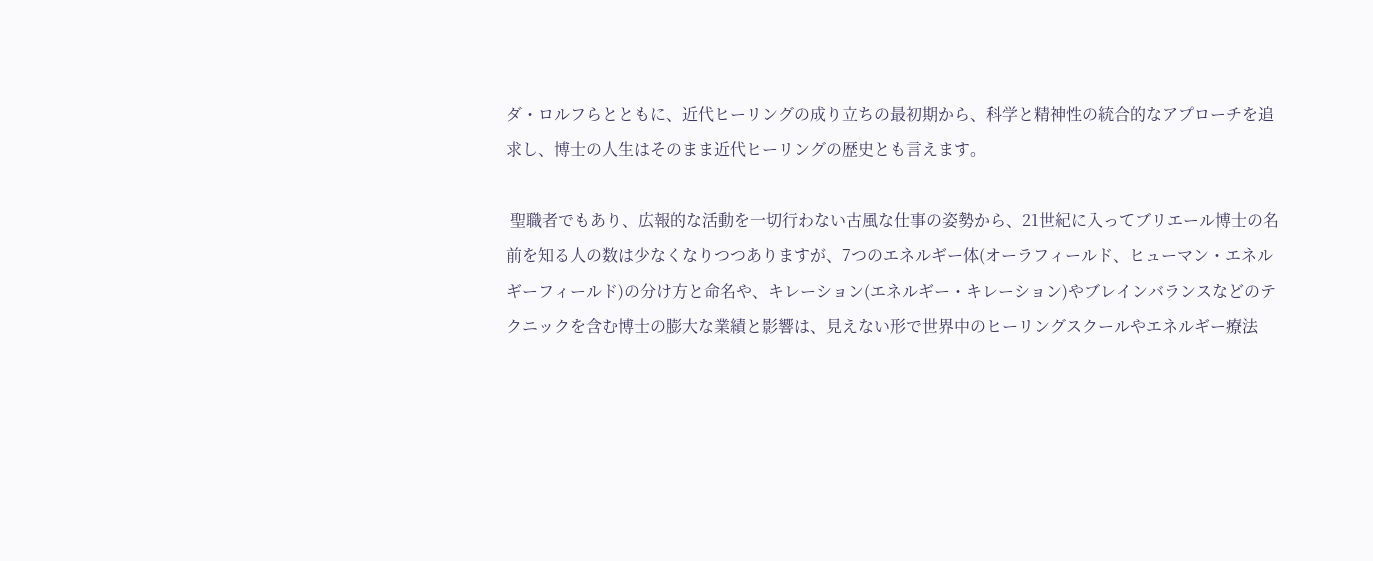ダ・ロルフらとともに、近代ヒーリングの成り立ちの最初期から、科学と精神性の統合的なアプローチを追求し、博士の人生はそのまま近代ヒーリングの歴史とも言えます。

 聖職者でもあり、広報的な活動を一切行わない古風な仕事の姿勢から、21世紀に入ってブリエール博士の名前を知る人の数は少なくなりつつありますが、7つのエネルギー体(オーラフィールド、ヒューマン・エネルギーフィールド)の分け方と命名や、キレーション(エネルギー・キレーション)やブレインバランスなどのテクニックを含む博士の膨大な業績と影響は、見えない形で世界中のヒーリングスクールやエネルギー療法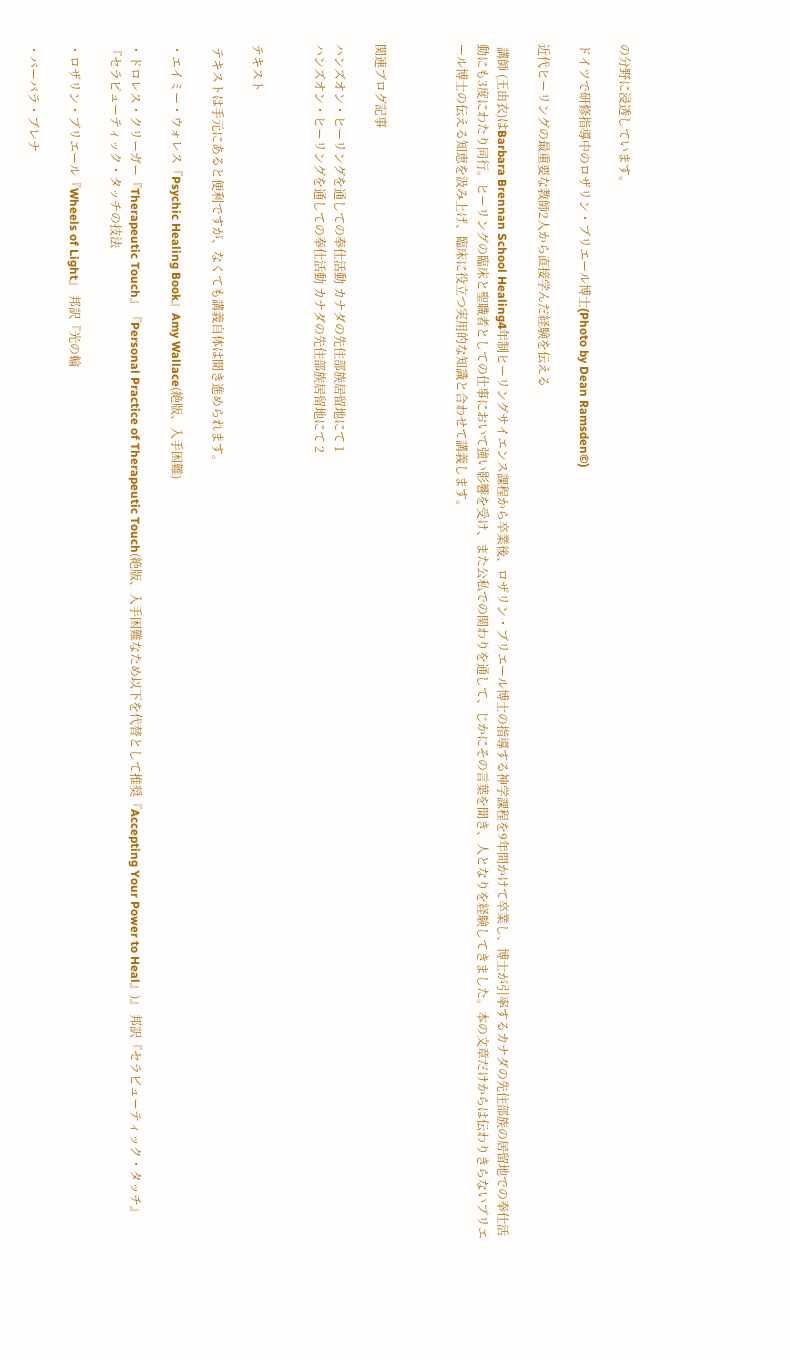の分野に浸透しています。

ドイツで研修指導中のロザリン・ブリエール博士(Photo by Dean Ramsden©)

近代ヒーリングの最重要な教師2人から直接学んだ経験を伝える

 講師 (王由衣)はBarbara Brennan School Healing4年制ヒーリングサイエンス課程から卒業後、ロザリン・ブリエール博士の指導する神学課程を9年間かけて卒業し、博士が引率するカナダの先住部族の居留地での奉仕活動にも3度にわたり同行。ヒーリングの臨床と聖職者としての仕事において強い影響を受け、また公私での関わりを通して、じかにその言葉を聞き、人となりを経験してきました。本の文章だけからは伝わりきらないブリエール博士の伝える知恵を汲み上げ、臨床に役立つ実用的な知識と合わせて講義します。



関連ブログ記事

ハンズオン・ヒーリングを通しての奉仕活動 カナダの先住部族居留地にて 1
ハンズオン・ヒーリングを通しての奉仕活動 カナダの先住部族居留地にて 2


テキスト

 テキストは手元にあると便利ですが、なくても講義自体は聞き進められます。

・エイミー・ウォレス『Psychic Healing Book』Amy Wallace(絶版、入手困難)

・ドロレス・クリーガー『Therapeutic Touch』『Personal Practice of Therapeutic Touch(絶版、入手困難なため以下を代替として推奨『Accepting Your Power to Heal』)』 邦訳『セラピューティック・タッチ』『セラピューティック・タッチの技法

・ロザリン・ブリエール『Wheels of Light』 邦訳『光の輪

・バーバラ・ブレナ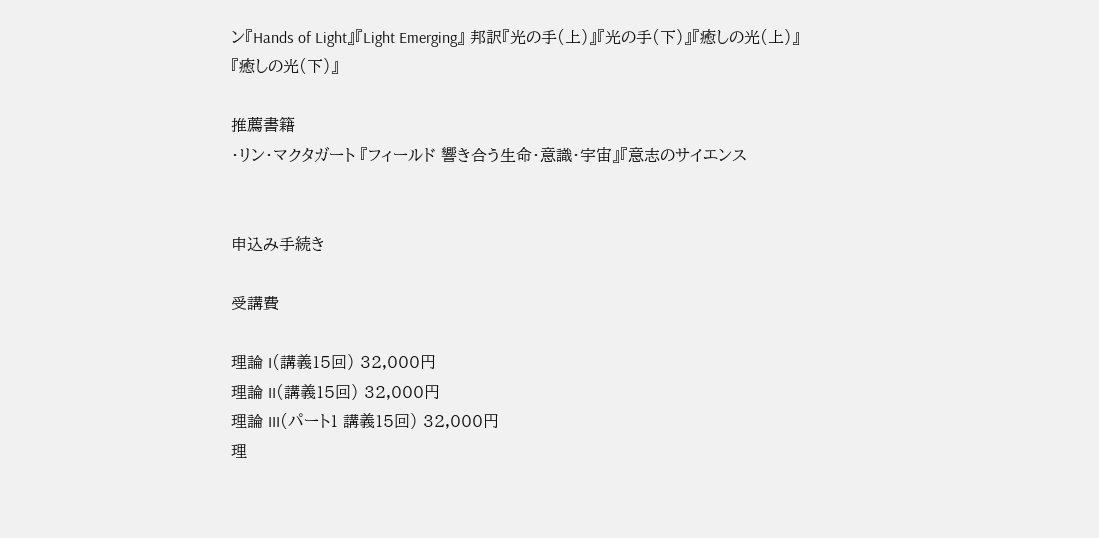ン『Hands of Light』『Light Emerging』 邦訳『光の手(上)』『光の手(下)』『癒しの光(上)』『癒しの光(下)』

推薦書籍
・リン・マクタガート 『フィールド 響き合う生命・意識・宇宙』『意志のサイエンス


申込み手続き

受講費

理論 I(講義15回) 32,000円
理論 II(講義15回) 32,000円
理論 III(パート1 講義15回) 32,000円
理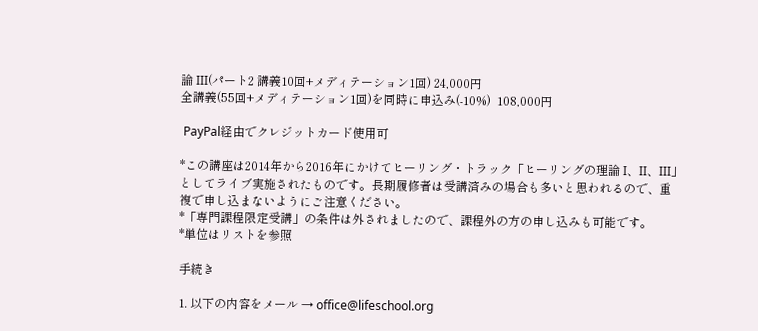論 III(パート2 講義10回+メディテーション1回) 24,000円
全講義(55回+メディテーション1回)を同時に申込み(-10%)  108,000円

 PayPal経由でクレジットカード使用可

*この講座は2014年から2016年にかけてヒーリング・トラック「ヒーリングの理論 I、II、III」としてライブ実施されたものです。長期履修者は受講済みの場合も多いと思われるので、重複で申し込まないようにご注意ください。
*「専門課程限定受講」の条件は外されましたので、課程外の方の申し込みも可能です。
*単位はリストを参照

手続き

1. 以下の内容をメール → office@lifeschool.org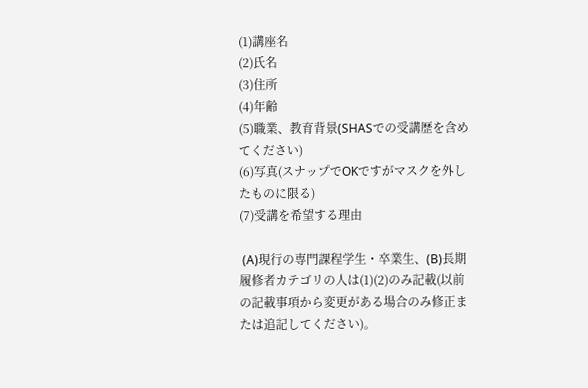(1)講座名
(2)氏名
(3)住所
(4)年齢
(5)職業、教育背景(SHASでの受講歴を含めてください)
(6)写真(スナップでOKですがマスクを外したものに限る)
(7)受講を希望する理由

 (A)現行の専門課程学生・卒業生、(B)長期履修者カテゴリの人は(1)(2)のみ記載(以前の記載事項から変更がある場合のみ修正または追記してください)。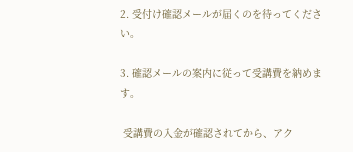2. 受付け確認メールが届くのを待ってください。

3. 確認メールの案内に従って受講費を納めます。

 受講費の入金が確認されてから、アク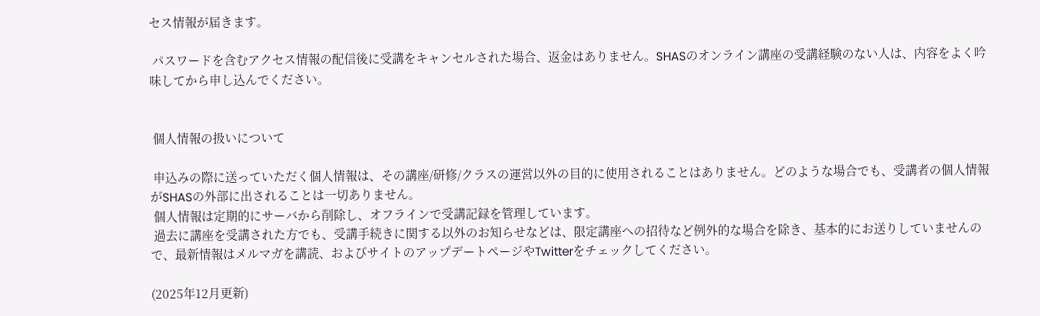セス情報が届きます。

 パスワードを含むアクセス情報の配信後に受講をキャンセルされた場合、返金はありません。SHASのオンライン講座の受講経験のない人は、内容をよく吟味してから申し込んでください。


 個人情報の扱いについて

 申込みの際に送っていただく個人情報は、その講座/研修/クラスの運営以外の目的に使用されることはありません。どのような場合でも、受講者の個人情報がSHASの外部に出されることは一切ありません。
 個人情報は定期的にサーバから削除し、オフラインで受講記録を管理しています。
 過去に講座を受講された方でも、受講手続きに関する以外のお知らせなどは、限定講座への招待など例外的な場合を除き、基本的にお送りしていませんので、最新情報はメルマガを講読、およびサイトのアップデートページやTwitterをチェックしてください。

(2025年12月更新)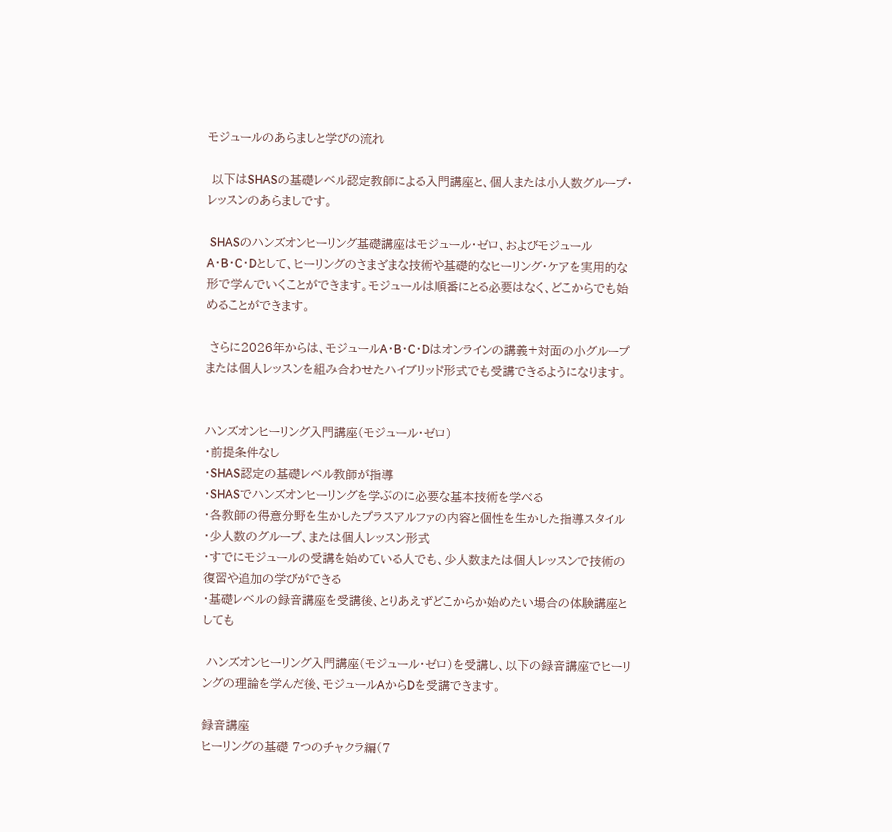モジュールのあらましと学びの流れ

 以下はSHASの基礎レベル認定教師による入門講座と、個人または小人数グループ・レッスンのあらましです。

 SHASのハンズオンヒーリング基礎講座はモジュール・ゼロ、およびモジュールA・B・C・Dとして、ヒーリングのさまざまな技術や基礎的なヒーリング・ケアを実用的な形で学んでいくことができます。モジュールは順番にとる必要はなく、どこからでも始めることができます。

 さらに2026年からは、モジュールA・B・C・Dはオンラインの講義+対面の小グループまたは個人レッスンを組み合わせたハイブリッド形式でも受講できるようになります。


ハンズオンヒーリング入門講座(モジュール・ゼロ)
・前提条件なし
・SHAS認定の基礎レベル教師が指導
・SHASでハンズオンヒーリングを学ぶのに必要な基本技術を学べる
・各教師の得意分野を生かしたプラスアルファの内容と個性を生かした指導スタイル
・少人数のグループ、または個人レッスン形式
・すでにモジュールの受講を始めている人でも、少人数または個人レッスンで技術の復習や追加の学びができる
・基礎レベルの録音講座を受講後、とりあえずどこからか始めたい場合の体験講座としても

 ハンズオンヒーリング入門講座(モジュール・ゼロ)を受講し、以下の録音講座でヒーリングの理論を学んだ後、モジュールAからDを受講できます。

録音講座
ヒーリングの基礎 7つのチャクラ編(7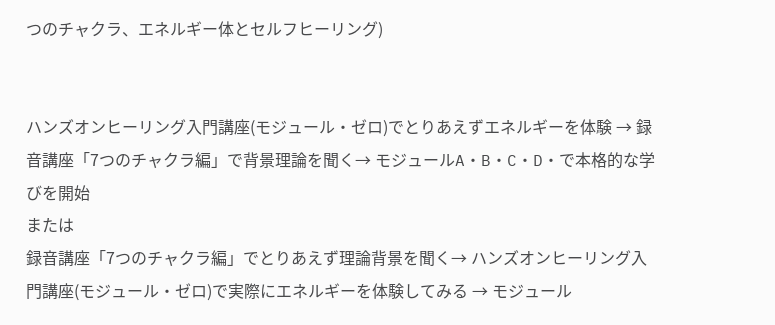つのチャクラ、エネルギー体とセルフヒーリング)


ハンズオンヒーリング入門講座(モジュール・ゼロ)でとりあえずエネルギーを体験 → 録音講座「7つのチャクラ編」で背景理論を聞く→ モジュールA・B・C・D・で本格的な学びを開始
または
録音講座「7つのチャクラ編」でとりあえず理論背景を聞く→ ハンズオンヒーリング入門講座(モジュール・ゼロ)で実際にエネルギーを体験してみる → モジュール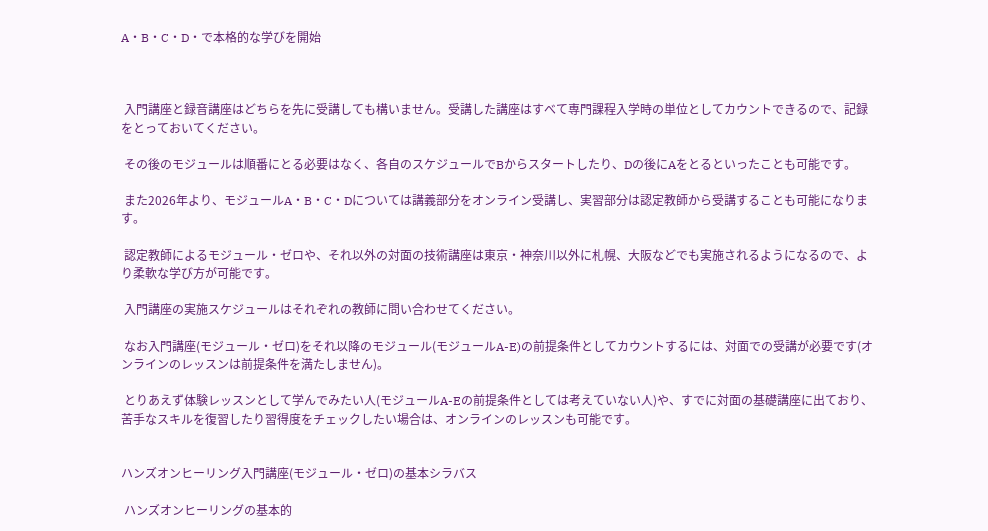A・B・C・D・で本格的な学びを開始



 入門講座と録音講座はどちらを先に受講しても構いません。受講した講座はすべて専門課程入学時の単位としてカウントできるので、記録をとっておいてください。

 その後のモジュールは順番にとる必要はなく、各自のスケジュールでBからスタートしたり、Dの後にAをとるといったことも可能です。

 また2026年より、モジュールA・B・C・Dについては講義部分をオンライン受講し、実習部分は認定教師から受講することも可能になります。

 認定教師によるモジュール・ゼロや、それ以外の対面の技術講座は東京・神奈川以外に札幌、大阪などでも実施されるようになるので、より柔軟な学び方が可能です。

 入門講座の実施スケジュールはそれぞれの教師に問い合わせてください。

 なお入門講座(モジュール・ゼロ)をそれ以降のモジュール(モジュールA-E)の前提条件としてカウントするには、対面での受講が必要です(オンラインのレッスンは前提条件を満たしません)。

 とりあえず体験レッスンとして学んでみたい人(モジュールA-Eの前提条件としては考えていない人)や、すでに対面の基礎講座に出ており、苦手なスキルを復習したり習得度をチェックしたい場合は、オンラインのレッスンも可能です。


ハンズオンヒーリング入門講座(モジュール・ゼロ)の基本シラバス

 ハンズオンヒーリングの基本的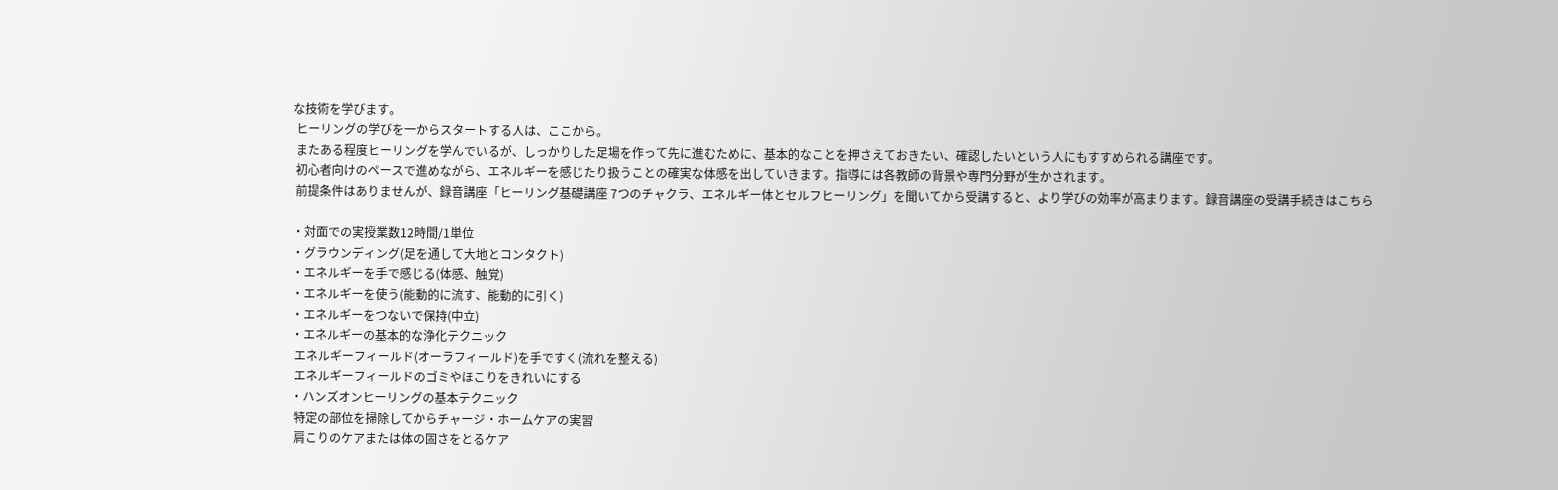な技術を学びます。
 ヒーリングの学びを一からスタートする人は、ここから。
 またある程度ヒーリングを学んでいるが、しっかりした足場を作って先に進むために、基本的なことを押さえておきたい、確認したいという人にもすすめられる講座です。
 初心者向けのペースで進めながら、エネルギーを感じたり扱うことの確実な体感を出していきます。指導には各教師の背景や専門分野が生かされます。
 前提条件はありませんが、録音講座「ヒーリング基礎講座 7つのチャクラ、エネルギー体とセルフヒーリング」を聞いてから受講すると、より学びの効率が高まります。録音講座の受講手続きはこちら

・対面での実授業数12時間/1単位
・グラウンディング(足を通して大地とコンタクト)
・エネルギーを手で感じる(体感、触覚)
・エネルギーを使う(能動的に流す、能動的に引く)
・エネルギーをつないで保持(中立)
・エネルギーの基本的な浄化テクニック
 エネルギーフィールド(オーラフィールド)を手ですく(流れを整える)
 エネルギーフィールドのゴミやほこりをきれいにする
・ハンズオンヒーリングの基本テクニック
 特定の部位を掃除してからチャージ・ホームケアの実習
 肩こりのケアまたは体の固さをとるケア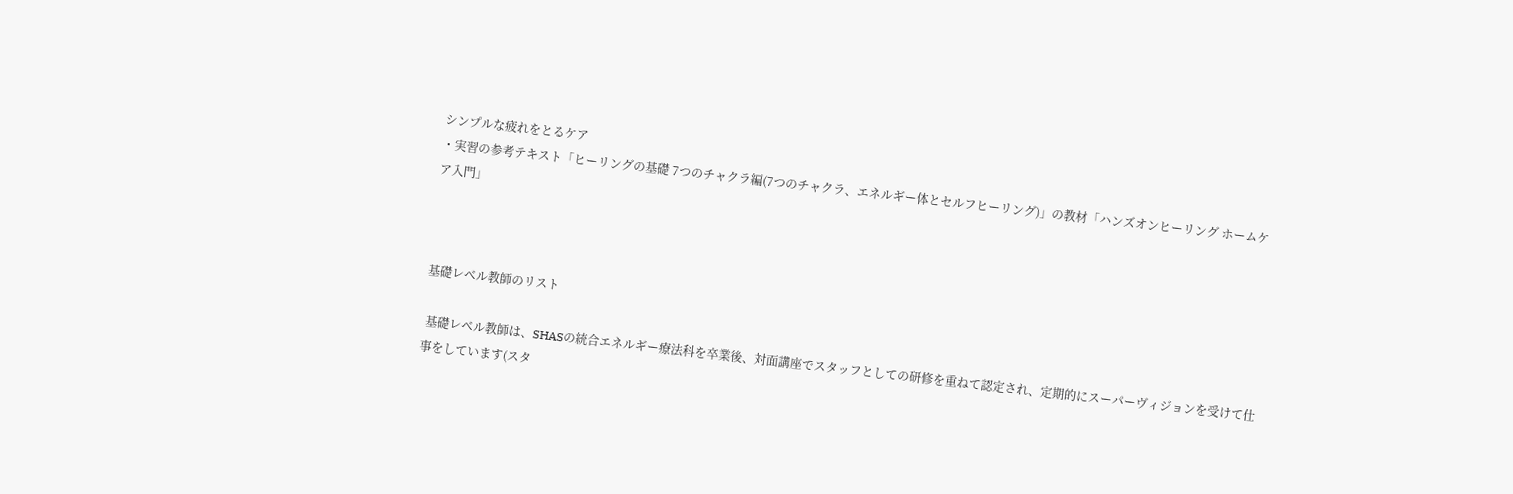シンプルな疲れをとるケア
・実習の参考テキスト「ヒーリングの基礎 7つのチャクラ編(7つのチャクラ、エネルギー体とセルフヒーリング)」の教材「ハンズオンヒーリング ホームケア入門」



基礎レベル教師のリスト

 基礎レベル教師は、SHASの統合エネルギー療法科を卒業後、対面講座でスタッフとしての研修を重ねて認定され、定期的にスーパーヴィジョンを受けて仕事をしています(スタ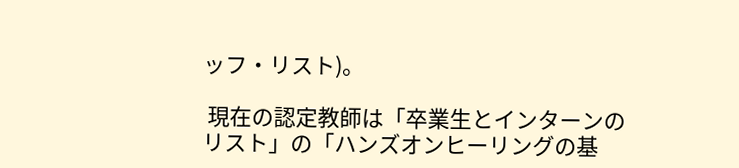ッフ・リスト)。

 現在の認定教師は「卒業生とインターンのリスト」の「ハンズオンヒーリングの基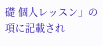礎 個人レッスン」の項に記載され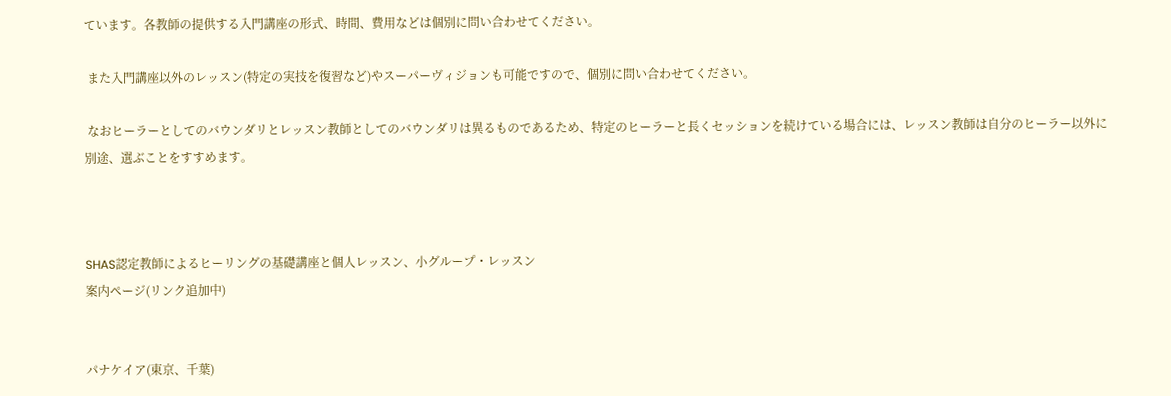ています。各教師の提供する入門講座の形式、時間、費用などは個別に問い合わせてください。

 また入門講座以外のレッスン(特定の実技を復習など)やスーパーヴィジョンも可能ですので、個別に問い合わせてください。

 なおヒーラーとしてのバウンダリとレッスン教師としてのバウンダリは異るものであるため、特定のヒーラーと長くセッションを続けている場合には、レッスン教師は自分のヒーラー以外に別途、選ぶことをすすめます。



SHAS認定教師によるヒーリングの基礎講座と個人レッスン、小グループ・レッスン
案内ページ(リンク追加中)


パナケイア(東京、千葉)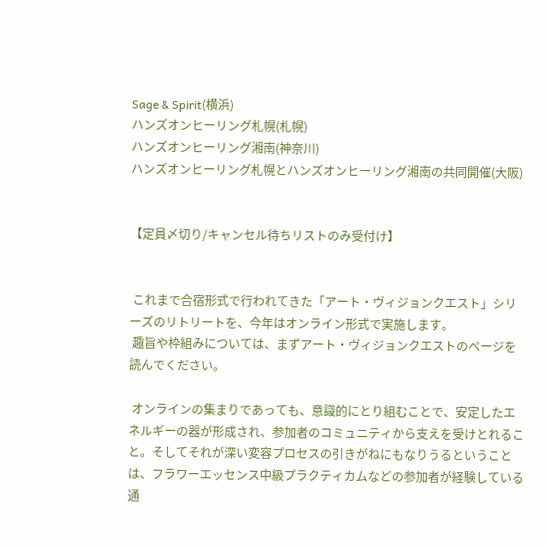Sage & Spirit(横浜)
ハンズオンヒーリング札幌(札幌)
ハンズオンヒーリング湘南(神奈川)
ハンズオンヒーリング札幌とハンズオンヒーリング湘南の共同開催(大阪)


【定員〆切り/キャンセル待ちリストのみ受付け】


 これまで合宿形式で行われてきた「アート・ヴィジョンクエスト」シリーズのリトリートを、今年はオンライン形式で実施します。
 趣旨や枠組みについては、まずアート・ヴィジョンクエストのページを読んでください。

 オンラインの集まりであっても、意識的にとり組むことで、安定したエネルギーの器が形成され、参加者のコミュニティから支えを受けとれること。そしてそれが深い変容プロセスの引きがねにもなりうるということは、フラワーエッセンス中級プラクティカムなどの参加者が経験している通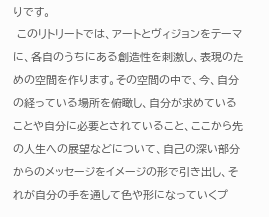りです。
 このリトリートでは、アートとヴィジョンをテーマに、各自のうちにある創造性を刺激し、表現のための空間を作ります。その空間の中で、今、自分の経っている場所を俯瞰し、自分が求めていることや自分に必要とされていること、ここから先の人生への展望などについて、自己の深い部分からのメッセージをイメージの形で引き出し、それが自分の手を通して色や形になっていくプ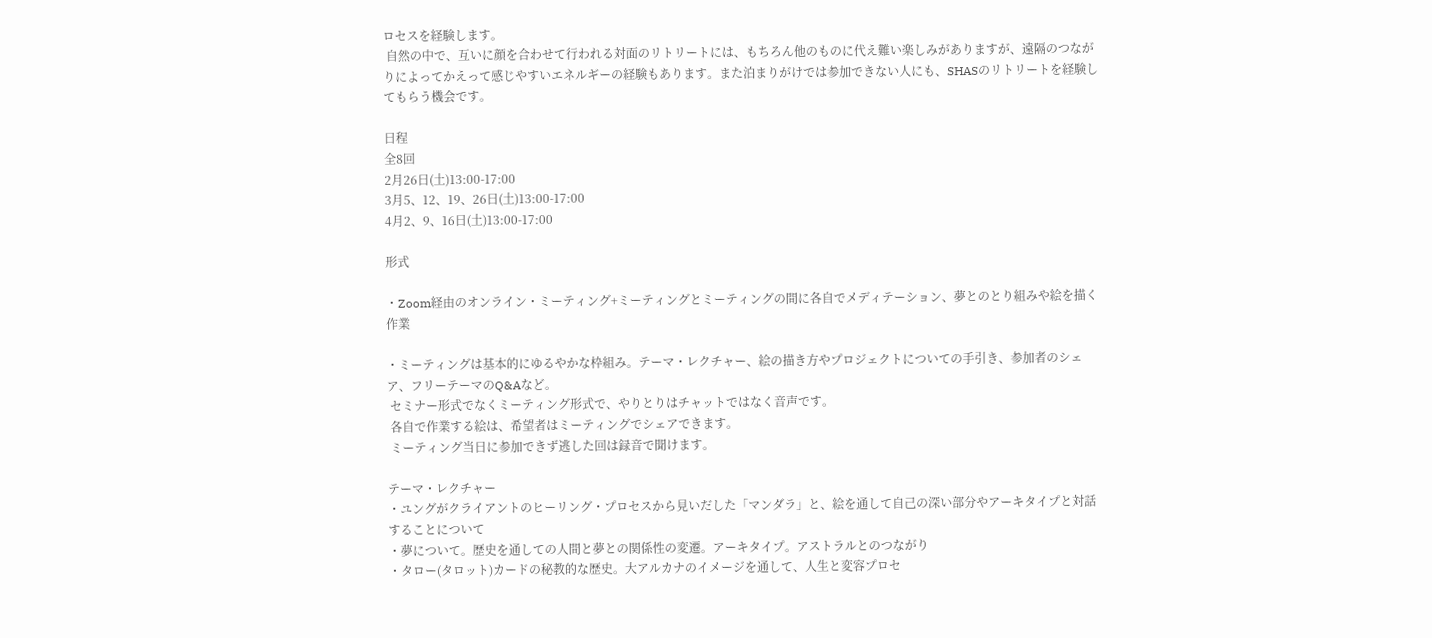ロセスを経験します。
 自然の中で、互いに顔を合わせて行われる対面のリトリートには、もちろん他のものに代え難い楽しみがありますが、遠隔のつながりによってかえって感じやすいエネルギーの経験もあります。また泊まりがけでは参加できない人にも、SHASのリトリートを経験してもらう機会です。

日程
全8回
2月26日(土)13:00-17:00
3月5、12、19、26日(土)13:00-17:00
4月2、9、16日(土)13:00-17:00

形式

・Zoom経由のオンライン・ミーティング+ミーティングとミーティングの間に各自でメディテーション、夢とのとり組みや絵を描く作業

・ミーティングは基本的にゆるやかな枠組み。テーマ・レクチャー、絵の描き方やプロジェクトについての手引き、参加者のシェア、フリーテーマのQ&Aなど。
 セミナー形式でなくミーティング形式で、やりとりはチャットではなく音声です。
 各自で作業する絵は、希望者はミーティングでシェアできます。
 ミーティング当日に参加できず逃した回は録音で聞けます。

テーマ・レクチャー
・ユングがクライアントのヒーリング・プロセスから見いだした「マンダラ」と、絵を通して自己の深い部分やアーキタイプと対話することについて
・夢について。歴史を通しての人間と夢との関係性の変遷。アーキタイプ。アストラルとのつながり
・タロー(タロット)カードの秘教的な歴史。大アルカナのイメージを通して、人生と変容プロセ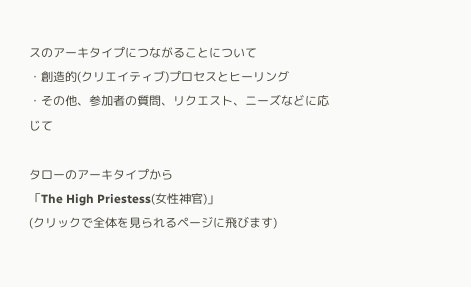スのアーキタイプにつながることについて
・創造的(クリエイティブ)プロセスとヒーリング
・その他、参加者の質問、リクエスト、ニーズなどに応じて

タローのアーキタイプから
「The High Priestess(女性神官)」
(クリックで全体を見られるページに飛びます)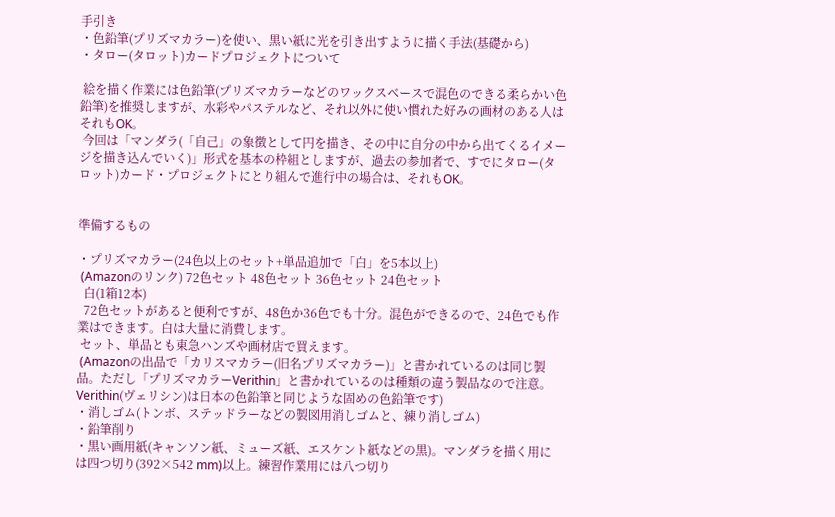手引き
・色鉛筆(プリズマカラー)を使い、黒い紙に光を引き出すように描く手法(基礎から)
・タロー(タロット)カードプロジェクトについて

 絵を描く作業には色鉛筆(プリズマカラーなどのワックスベースで混色のできる柔らかい色鉛筆)を推奨しますが、水彩やパステルなど、それ以外に使い慣れた好みの画材のある人はそれもOK。
 今回は「マンダラ(「自己」の象徴として円を描き、その中に自分の中から出てくるイメージを描き込んでいく)」形式を基本の枠組としますが、過去の参加者で、すでにタロー(タロット)カード・プロジェクトにとり組んで進行中の場合は、それもOK。


準備するもの

・プリズマカラー(24色以上のセット+単品追加で「白」を5本以上)
 (Amazonのリンク) 72色セット 48色セット 36色セット 24色セット
  白(1箱12本)
  72色セットがあると便利ですが、48色か36色でも十分。混色ができるので、24色でも作業はできます。白は大量に消費します。
 セット、単品とも東急ハンズや画材店で買えます。
 (Amazonの出品で「カリスマカラー(旧名プリズマカラー)」と書かれているのは同じ製品。ただし「プリズマカラーVerithin」と書かれているのは種類の違う製品なので注意。Verithin(ヴェリシン)は日本の色鉛筆と同じような固めの色鉛筆です)
・消しゴム(トンボ、ステッドラーなどの製図用消しゴムと、練り消しゴム)
・鉛筆削り
・黒い画用紙(キャンソン紙、ミューズ紙、エスケント紙などの黒)。マンダラを描く用には四つ切り(392×542 mm)以上。練習作業用には八つ切り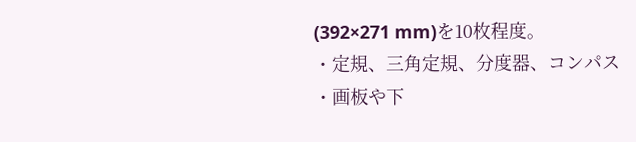(392×271 mm)を10枚程度。
・定規、三角定規、分度器、コンパス
・画板や下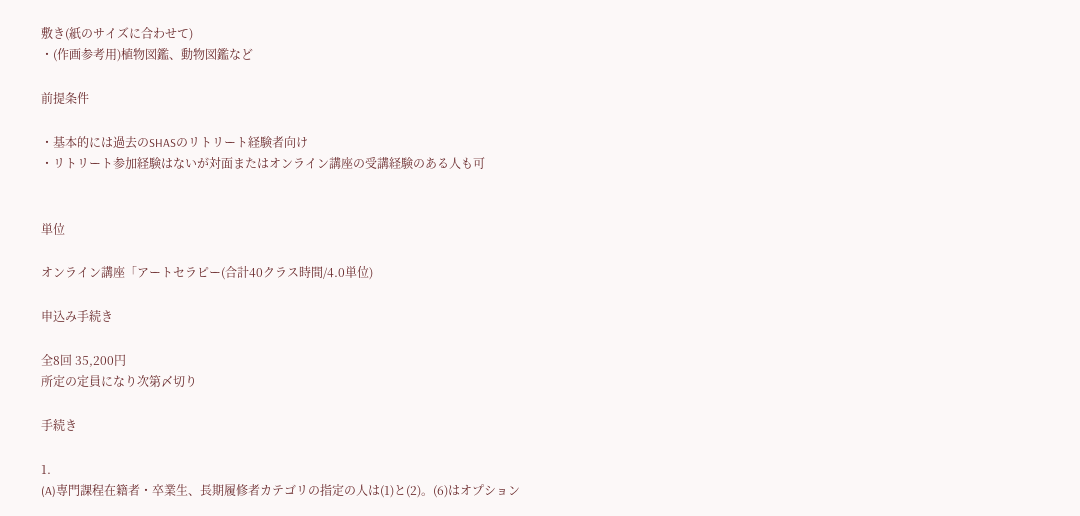敷き(紙のサイズに合わせて)
・(作画参考用)植物図鑑、動物図鑑など

前提条件

・基本的には過去のSHASのリトリート経験者向け
・リトリート参加経験はないが対面またはオンライン講座の受講経験のある人も可


単位

オンライン講座「アートセラピー(合計40クラス時間/4.0単位)

申込み手続き

全8回 35,200円
所定の定員になり次第〆切り

手続き

1.
(A)専門課程在籍者・卒業生、長期履修者カテゴリの指定の人は(1)と(2)。(6)はオプション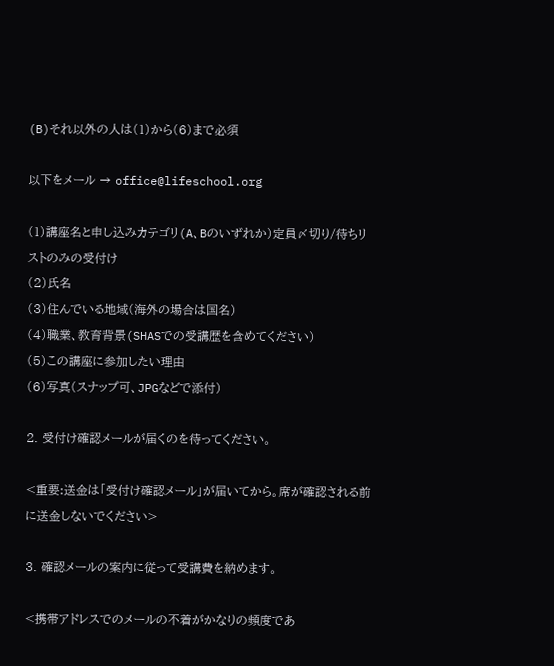(B)それ以外の人は(1)から(6)まで必須

以下をメール → office@lifeschool.org

(1)講座名と申し込みカテゴリ(A、Bのいずれか)定員〆切り/待ちリストのみの受付け
(2)氏名
(3)住んでいる地域(海外の場合は国名)
(4)職業、教育背景(SHASでの受講歴を含めてください)
(5)この講座に参加したい理由
(6)写真(スナップ可、JPGなどで添付)

2. 受付け確認メールが届くのを待ってください。

<重要:送金は「受付け確認メール」が届いてから。席が確認される前に送金しないでください>

3. 確認メールの案内に従って受講費を納めます。

<携帯アドレスでのメールの不着がかなりの頻度であ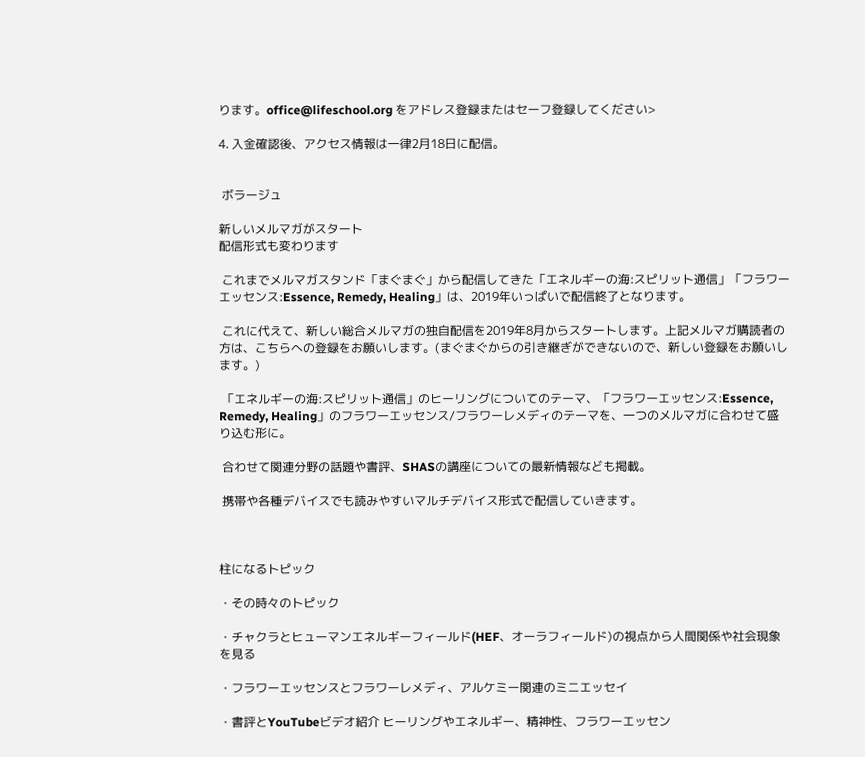ります。office@lifeschool.org をアドレス登録またはセーフ登録してください>

4. 入金確認後、アクセス情報は一律2月18日に配信。


 ボラージュ

新しいメルマガがスタート
配信形式も変わります

 これまでメルマガスタンド「まぐまぐ」から配信してきた「エネルギーの海:スピリット通信」「フラワーエッセンス:Essence, Remedy, Healing」は、2019年いっぱいで配信終了となります。

 これに代えて、新しい総合メルマガの独自配信を2019年8月からスタートします。上記メルマガ購読者の方は、こちらへの登録をお願いします。(まぐまぐからの引き継ぎができないので、新しい登録をお願いします。)

 「エネルギーの海:スピリット通信」のヒーリングについてのテーマ、「フラワーエッセンス:Essence, Remedy, Healing」のフラワーエッセンス/フラワーレメディのテーマを、一つのメルマガに合わせて盛り込む形に。

 合わせて関連分野の話題や書評、SHASの講座についての最新情報なども掲載。

 携帯や各種デバイスでも読みやすいマルチデバイス形式で配信していきます。



柱になるトピック

・その時々のトピック

・チャクラとヒューマンエネルギーフィールド(HEF、オーラフィールド)の視点から人間関係や社会現象を見る

・フラワーエッセンスとフラワーレメディ、アルケミー関連のミニエッセイ

・書評とYouTubeビデオ紹介 ヒーリングやエネルギー、精神性、フラワーエッセン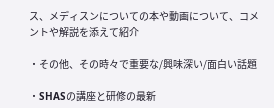ス、メディスンについての本や動画について、コメントや解説を添えて紹介

・その他、その時々で重要な/興味深い/面白い話題

・SHASの講座と研修の最新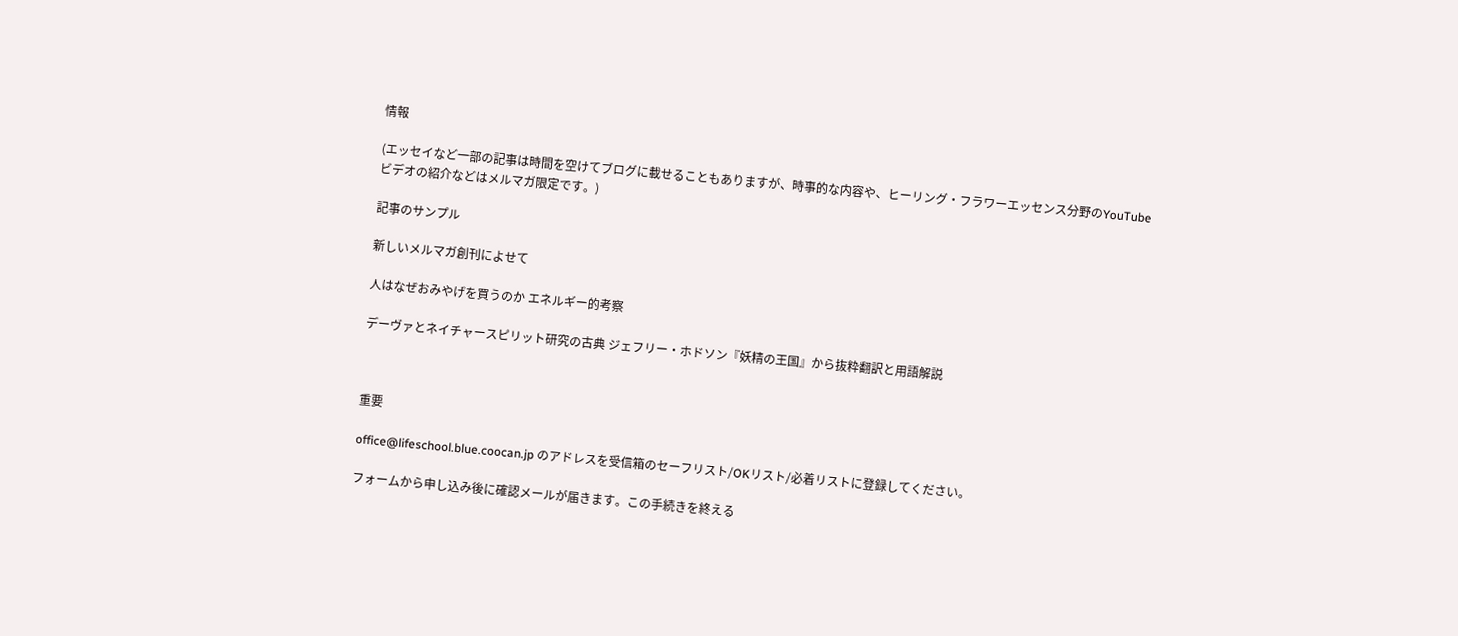情報

(エッセイなど一部の記事は時間を空けてブログに載せることもありますが、時事的な内容や、ヒーリング・フラワーエッセンス分野のYouTubeビデオの紹介などはメルマガ限定です。)

記事のサンプル

新しいメルマガ創刊によせて

人はなぜおみやげを買うのか エネルギー的考察

デーヴァとネイチャースピリット研究の古典 ジェフリー・ホドソン『妖精の王国』から抜粋翻訳と用語解説



重要

office@lifeschool.blue.coocan.jp のアドレスを受信箱のセーフリスト/OKリスト/必着リストに登録してください。

フォームから申し込み後に確認メールが届きます。この手続きを終える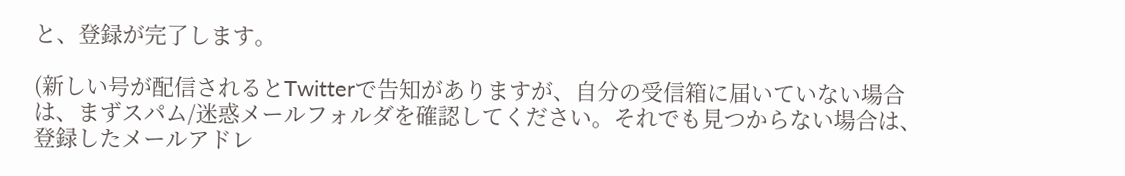と、登録が完了します。

(新しい号が配信されるとTwitterで告知がありますが、自分の受信箱に届いていない場合は、まずスパム/迷惑メールフォルダを確認してください。それでも見つからない場合は、登録したメールアドレ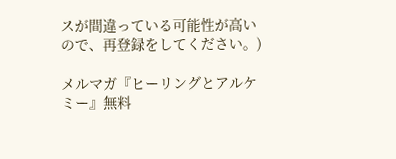スが間違っている可能性が高いので、再登録をしてください。)

メルマガ『ヒーリングとアルケミー』無料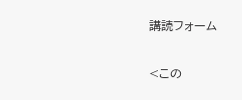講読フォーム

<この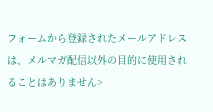フォームから登録されたメールアドレスは、メルマガ配信以外の目的に使用されることはありません>